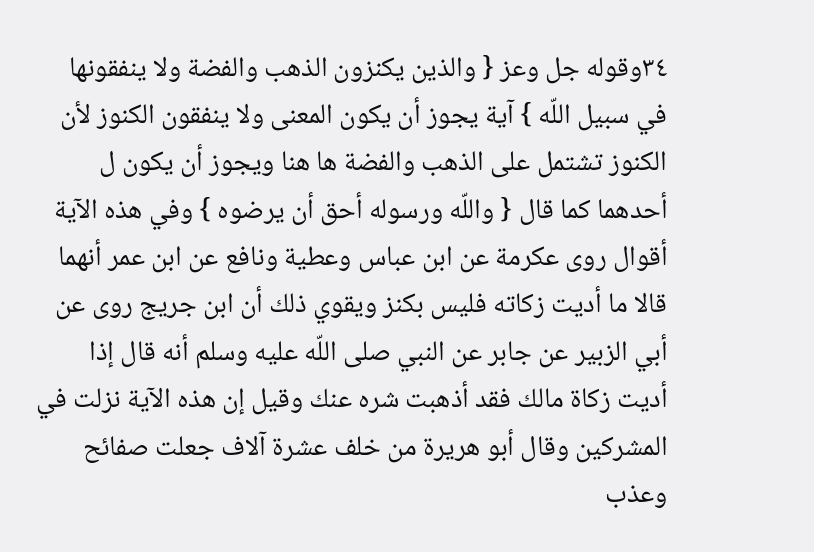٣٤وقوله جل وعز { والذين يكنزون الذهب والفضة ولا ينفقونها في سبيل اللّه } آية يجوز أن يكون المعنى ولا ينفقون الكنوز لأن الكنوز تشتمل على الذهب والفضة ها هنا ويجوز أن يكون ل أحدهما كما قال { واللّه ورسوله أحق أن يرضوه } وفي هذه الآية أقوال روى عكرمة عن ابن عباس وعطية ونافع عن ابن عمر أنهما قالا ما أديت زكاته فليس بكنز ويقوي ذلك أن ابن جريج روى عن أبي الزبير عن جابر عن النبي صلى اللّه عليه وسلم أنه قال إذا أديت زكاة مالك فقد أذهبت شره عنك وقيل إن هذه الآية نزلت في المشركين وقال أبو هريرة من خلف عشرة آلاف جعلت صفائح وعذب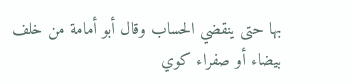بها حتى ينقضي الحساب وقال أبو أمامة من خلف بيضاء أو صفراء كوي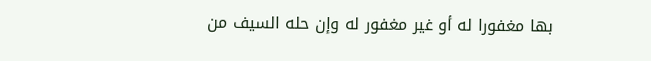بها مغفورا له أو غير مغفور له وإن حله السيف من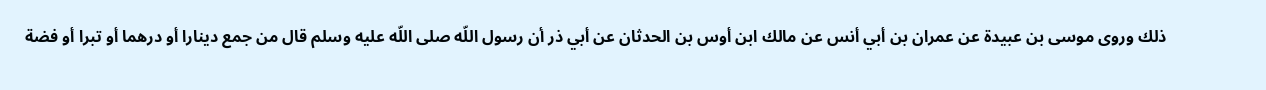ذلك وروى موسى بن عبيدة عن عمران بن أبي أنس عن مالك ابن أوس بن الحدثان عن أبي ذر أن رسول اللّه صلى اللّه عليه وسلم قال من جمع دينارا أو درهما أو تبرا أو فضة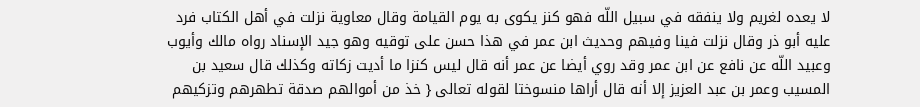لا يعده لغريم ولا ينفقه في سبيل اللّه فهو كنز يكوى به يوم القيامة وقال معاوية نزلت في أهل الكتاب فرد عليه أبو ذر وقال نزلت فينا وفيهم وحديث ابن عمر في هذا حسن على توقيه وهو جيد الإسناد رواه مالك وأيوب وعبيد اللّه عن نافع عن ابن عمر وقد روي أيضا عن عمر أنه قال ليس كنزا ما أديت زكاته وكذلك قال سعيد بن المسيب وعمر بن عبد العزيز إلا أنه قال أراها منسوختا لقوله تعالى { خذ من أموالهم صدقة تطهرهم وتزكيهم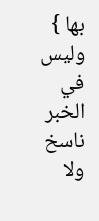بها } وليس في الخبر ناسخ ولا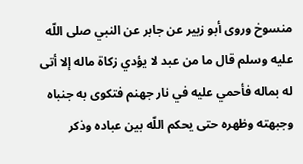منسوخ وروى أبو زبير عن جابر عن النبي صلى اللّه عليه وسلم قال ما من عبد لا يؤدي زكاة ماله إلا أتى له بماله فأحمي عليه في نار جهنم فتكوى به جنباه وجبهته وظهره حتى يحكم اللّه بين عباده وذكر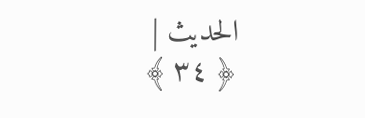الحديث |
﴿ ٣٤ ﴾